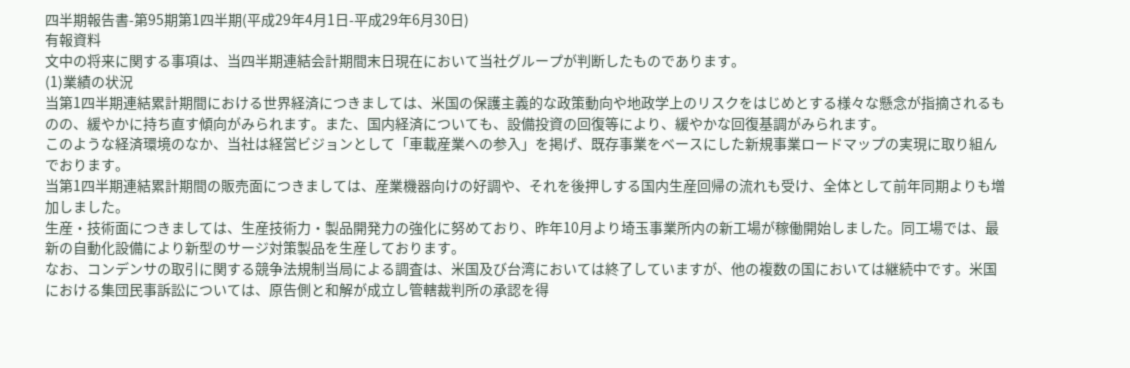四半期報告書-第95期第1四半期(平成29年4月1日-平成29年6月30日)
有報資料
文中の将来に関する事項は、当四半期連結会計期間末日現在において当社グループが判断したものであります。
(1)業績の状況
当第1四半期連結累計期間における世界経済につきましては、米国の保護主義的な政策動向や地政学上のリスクをはじめとする様々な懸念が指摘されるものの、緩やかに持ち直す傾向がみられます。また、国内経済についても、設備投資の回復等により、緩やかな回復基調がみられます。
このような経済環境のなか、当社は経営ビジョンとして「車載産業への参入」を掲げ、既存事業をベースにした新規事業ロードマップの実現に取り組んでおります。
当第1四半期連結累計期間の販売面につきましては、産業機器向けの好調や、それを後押しする国内生産回帰の流れも受け、全体として前年同期よりも増加しました。
生産・技術面につきましては、生産技術力・製品開発力の強化に努めており、昨年10月より埼玉事業所内の新工場が稼働開始しました。同工場では、最新の自動化設備により新型のサージ対策製品を生産しております。
なお、コンデンサの取引に関する競争法規制当局による調査は、米国及び台湾においては終了していますが、他の複数の国においては継続中です。米国における集団民事訴訟については、原告側と和解が成立し管轄裁判所の承認を得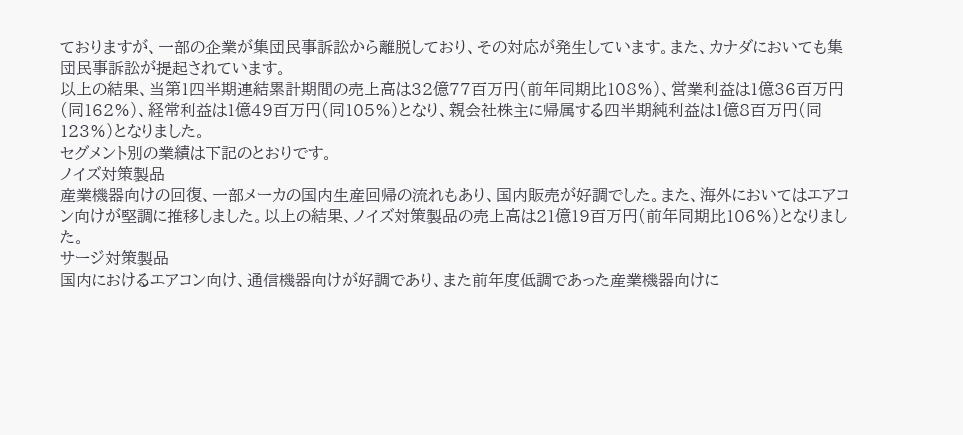ておりますが、一部の企業が集団民事訴訟から離脱しており、その対応が発生しています。また、カナダにおいても集団民事訴訟が提起されています。
以上の結果、当第1四半期連結累計期間の売上高は32億77百万円(前年同期比108%)、営業利益は1億36百万円(同162%)、経常利益は1億49百万円(同105%)となり、親会社株主に帰属する四半期純利益は1億8百万円(同123%)となりました。
セグメント別の業績は下記のとおりです。
ノイズ対策製品
産業機器向けの回復、一部メーカの国内生産回帰の流れもあり、国内販売が好調でした。また、海外においてはエアコン向けが堅調に推移しました。以上の結果、ノイズ対策製品の売上高は21億19百万円(前年同期比106%)となりました。
サージ対策製品
国内におけるエアコン向け、通信機器向けが好調であり、また前年度低調であった産業機器向けに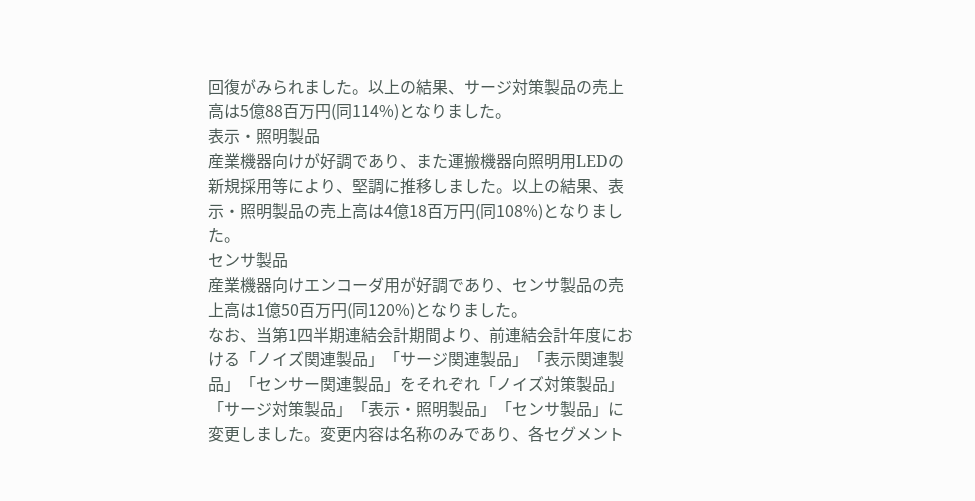回復がみられました。以上の結果、サージ対策製品の売上高は5億88百万円(同114%)となりました。
表示・照明製品
産業機器向けが好調であり、また運搬機器向照明用LEDの新規採用等により、堅調に推移しました。以上の結果、表示・照明製品の売上高は4億18百万円(同108%)となりました。
センサ製品
産業機器向けエンコーダ用が好調であり、センサ製品の売上高は1億50百万円(同120%)となりました。
なお、当第1四半期連結会計期間より、前連結会計年度における「ノイズ関連製品」「サージ関連製品」「表示関連製品」「センサー関連製品」をそれぞれ「ノイズ対策製品」「サージ対策製品」「表示・照明製品」「センサ製品」に変更しました。変更内容は名称のみであり、各セグメント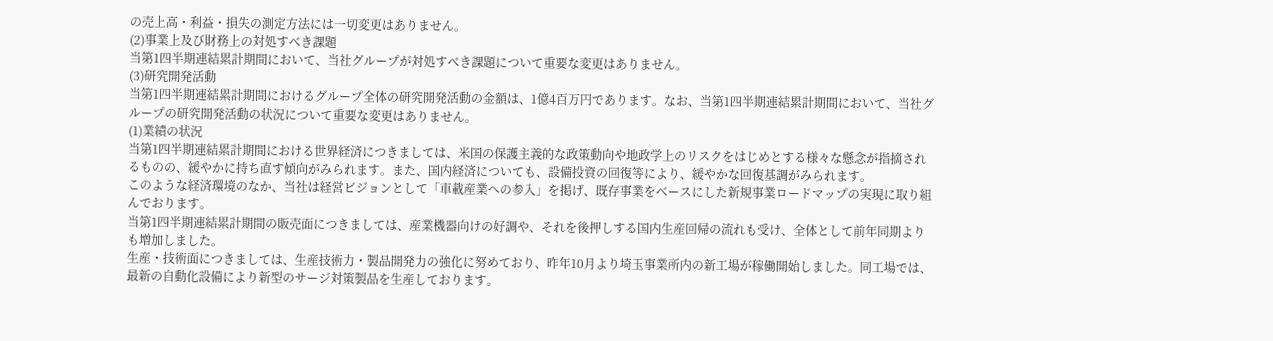の売上高・利益・損失の測定方法には一切変更はありません。
(2)事業上及び財務上の対処すべき課題
当第1四半期連結累計期間において、当社グループが対処すべき課題について重要な変更はありません。
(3)研究開発活動
当第1四半期連結累計期間におけるグループ全体の研究開発活動の金額は、1億4百万円であります。なお、当第1四半期連結累計期間において、当社グループの研究開発活動の状況について重要な変更はありません。
(1)業績の状況
当第1四半期連結累計期間における世界経済につきましては、米国の保護主義的な政策動向や地政学上のリスクをはじめとする様々な懸念が指摘されるものの、緩やかに持ち直す傾向がみられます。また、国内経済についても、設備投資の回復等により、緩やかな回復基調がみられます。
このような経済環境のなか、当社は経営ビジョンとして「車載産業への参入」を掲げ、既存事業をベースにした新規事業ロードマップの実現に取り組んでおります。
当第1四半期連結累計期間の販売面につきましては、産業機器向けの好調や、それを後押しする国内生産回帰の流れも受け、全体として前年同期よりも増加しました。
生産・技術面につきましては、生産技術力・製品開発力の強化に努めており、昨年10月より埼玉事業所内の新工場が稼働開始しました。同工場では、最新の自動化設備により新型のサージ対策製品を生産しております。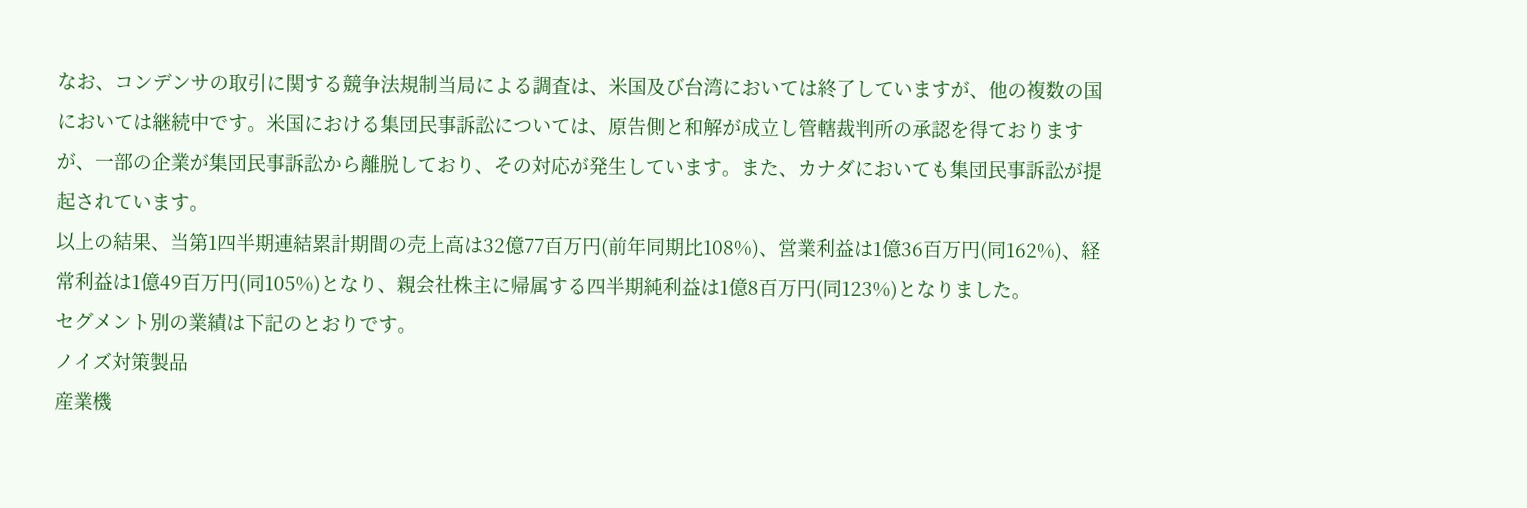なお、コンデンサの取引に関する競争法規制当局による調査は、米国及び台湾においては終了していますが、他の複数の国においては継続中です。米国における集団民事訴訟については、原告側と和解が成立し管轄裁判所の承認を得ておりますが、一部の企業が集団民事訴訟から離脱しており、その対応が発生しています。また、カナダにおいても集団民事訴訟が提起されています。
以上の結果、当第1四半期連結累計期間の売上高は32億77百万円(前年同期比108%)、営業利益は1億36百万円(同162%)、経常利益は1億49百万円(同105%)となり、親会社株主に帰属する四半期純利益は1億8百万円(同123%)となりました。
セグメント別の業績は下記のとおりです。
ノイズ対策製品
産業機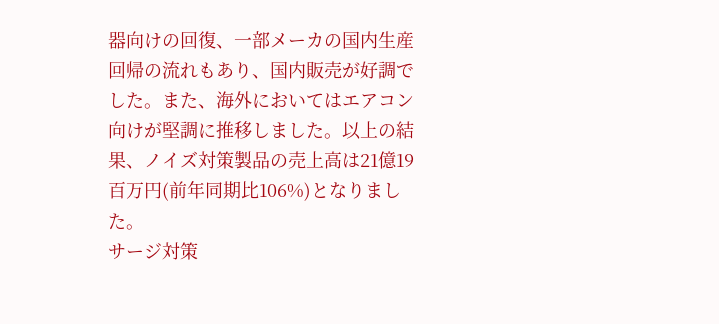器向けの回復、一部メーカの国内生産回帰の流れもあり、国内販売が好調でした。また、海外においてはエアコン向けが堅調に推移しました。以上の結果、ノイズ対策製品の売上高は21億19百万円(前年同期比106%)となりました。
サージ対策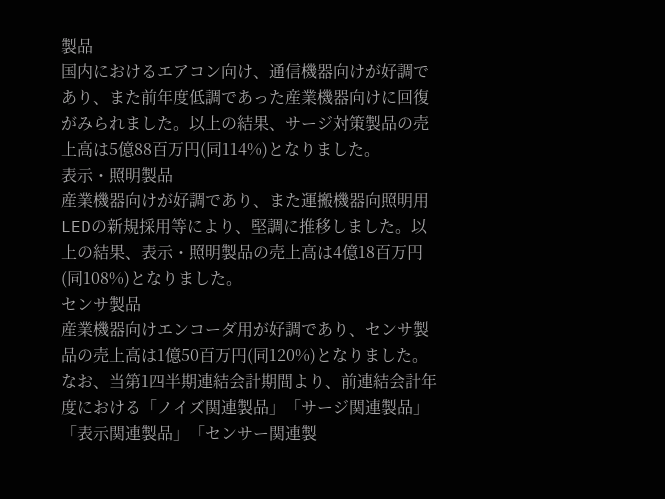製品
国内におけるエアコン向け、通信機器向けが好調であり、また前年度低調であった産業機器向けに回復がみられました。以上の結果、サージ対策製品の売上高は5億88百万円(同114%)となりました。
表示・照明製品
産業機器向けが好調であり、また運搬機器向照明用LEDの新規採用等により、堅調に推移しました。以上の結果、表示・照明製品の売上高は4億18百万円(同108%)となりました。
センサ製品
産業機器向けエンコーダ用が好調であり、センサ製品の売上高は1億50百万円(同120%)となりました。
なお、当第1四半期連結会計期間より、前連結会計年度における「ノイズ関連製品」「サージ関連製品」「表示関連製品」「センサー関連製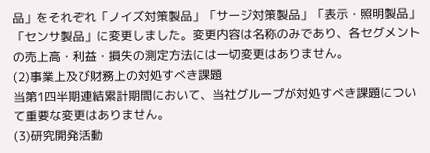品」をそれぞれ「ノイズ対策製品」「サージ対策製品」「表示・照明製品」「センサ製品」に変更しました。変更内容は名称のみであり、各セグメントの売上高・利益・損失の測定方法には一切変更はありません。
(2)事業上及び財務上の対処すべき課題
当第1四半期連結累計期間において、当社グループが対処すべき課題について重要な変更はありません。
(3)研究開発活動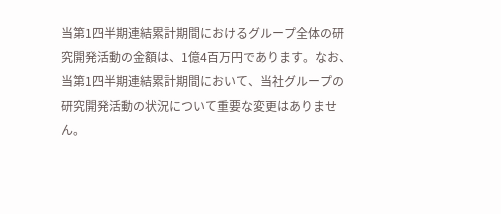当第1四半期連結累計期間におけるグループ全体の研究開発活動の金額は、1億4百万円であります。なお、当第1四半期連結累計期間において、当社グループの研究開発活動の状況について重要な変更はありません。